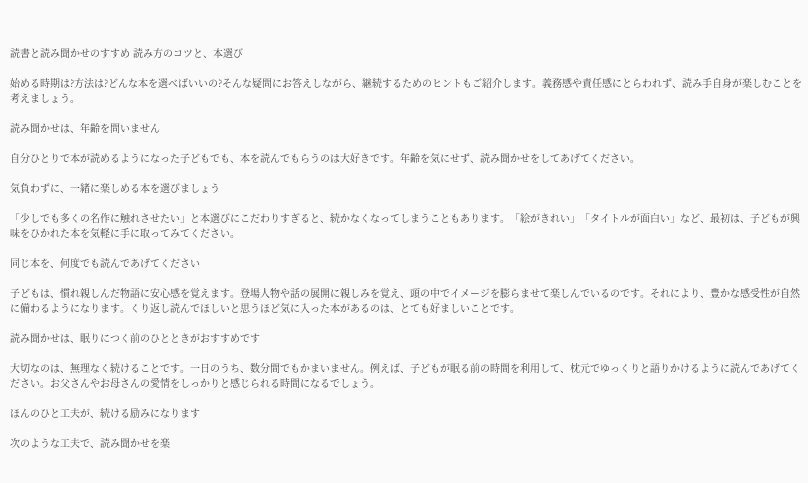読書と読み聞かせのすすめ 読み方のコツと、本選び

始める時期は?方法は?どんな本を選べばいいの?そんな疑問にお答えしながら、継続するためのヒントもご紹介します。義務感や責任感にとらわれず、読み手自身が楽しむことを考えましょう。

読み聞かせは、年齢を問いません

自分ひとりで本が読めるようになった子どもでも、本を読んでもらうのは大好きです。年齢を気にせず、読み聞かせをしてあげてください。

気負わずに、一緒に楽しめる本を選びましょう

「少しでも多くの名作に触れさせたい」と本選びにこだわりすぎると、続かなくなってしまうこともあります。「絵がきれい」「タイトルが面白い」など、最初は、子どもが興味をひかれた本を気軽に手に取ってみてください。

同じ本を、何度でも読んであげてください

子どもは、慣れ親しんだ物語に安心感を覚えます。登場人物や話の展開に親しみを覚え、頭の中でイメージを膨らませて楽しんでいるのです。それにより、豊かな感受性が自然に備わるようになります。くり返し読んでほしいと思うほど気に入った本があるのは、とても好ましいことです。

読み聞かせは、眠りにつく前のひとときがおすすめです

大切なのは、無理なく続けることです。一日のうち、数分間でもかまいません。例えば、子どもが眠る前の時間を利用して、枕元でゆっくりと語りかけるように読んであげてください。お父さんやお母さんの愛情をしっかりと感じられる時間になるでしょう。

ほんのひと工夫が、続ける励みになります

次のような工夫で、読み聞かせを楽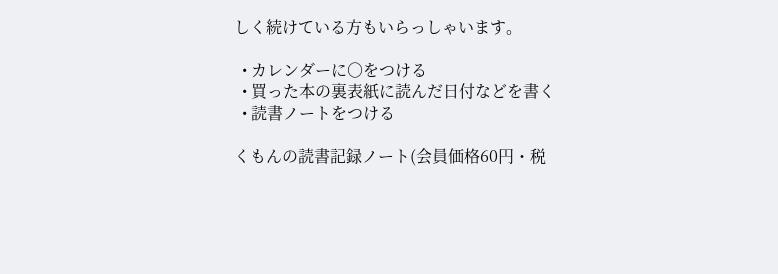しく続けている方もいらっしゃいます。

  • カレンダーに○をつける
  • 買った本の裏表紙に読んだ日付などを書く
  • 読書ノートをつける

くもんの読書記録ノート(会員価格60円・税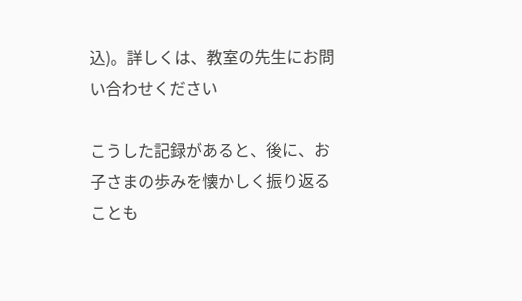込)。詳しくは、教室の先生にお問い合わせください

こうした記録があると、後に、お子さまの歩みを懐かしく振り返ることも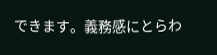できます。義務感にとらわ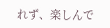れず、楽しんで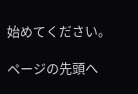始めてください。

ページの先頭へ